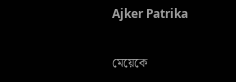Ajker Patrika

মেয়েকে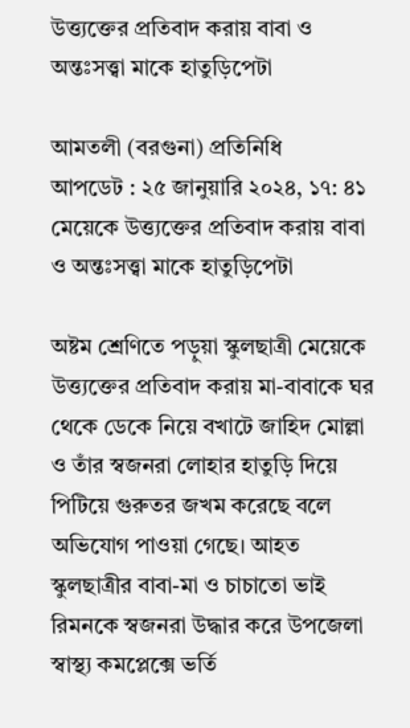উত্ত্যক্তের প্রতিবাদ করায় বাবা ও অন্তঃসত্ত্বা মাকে হাতুড়িপেটা

আমতলী (বরগুনা) প্রতিনিধি
আপডেট : ২৫ জানুয়ারি ২০২৪, ১৭: ৪১
মেয়েকে উত্ত্যক্তের প্রতিবাদ করায় বাবা ও অন্তঃসত্ত্বা মাকে হাতুড়িপেটা

অষ্টম শ্রেণিতে পড়ুয়া স্কুলছাত্রী মেয়েকে উত্ত্যক্তের প্রতিবাদ করায় মা-বাবাকে ঘর থেকে ডেকে নিয়ে বখাটে জাহিদ মোল্লা ও তাঁর স্বজনরা লোহার হাতুড়ি দিয়ে পিটিয়ে গুরুতর জখম করেছে বলে অভিযোগ পাওয়া গেছে। আহত স্কুলছাত্রীর বাবা-মা ও চাচাতো ভাই রিমনকে স্বজনরা উদ্ধার করে উপজেলা স্বাস্থ্য কমপ্লেক্সে ভর্তি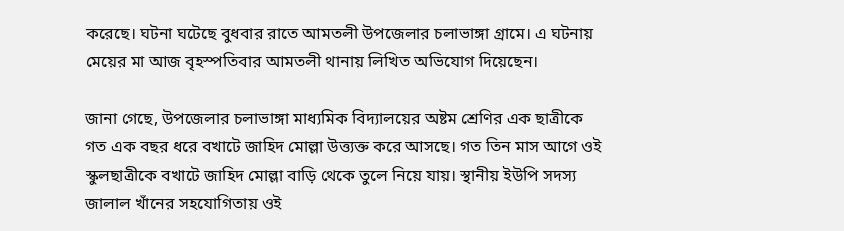করেছে। ঘটনা ঘটেছে বুধবার রাতে আমতলী উপজেলার চলাভাঙ্গা গ্রামে। এ ঘটনায় মেয়ের মা আজ বৃহস্পতিবার আমতলী থানায় লিখিত অভিযোগ দিয়েছেন।

জানা গেছে, উপজেলার চলাভাঙ্গা মাধ্যমিক বিদ্যালয়ের অষ্টম শ্রেণির এক ছাত্রীকে গত এক বছর ধরে বখাটে জাহিদ মোল্লা উত্ত্যক্ত করে আসছে। গত তিন মাস আগে ওই স্কুলছাত্রীকে বখাটে জাহিদ মোল্লা বাড়ি থেকে তুলে নিয়ে যায়। স্থানীয় ইউপি সদস্য জালাল খাঁনের সহযোগিতায় ওই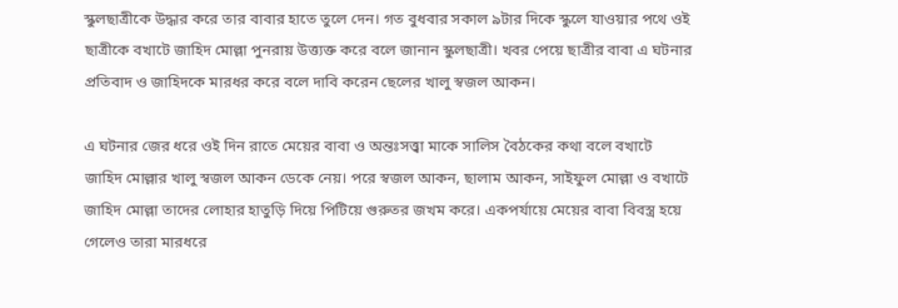স্কুলছাত্রীকে উদ্ধার করে তার বাবার হাতে তুলে দেন। গত বুধবার সকাল ৯টার দিকে স্কুলে যাওয়ার পথে ওই ছাত্রীকে বখাটে জাহিদ মোল্লা পুনরায় উত্ত্যক্ত করে বলে জানান স্কুলছাত্রী। খবর পেয়ে ছাত্রীর বাবা এ ঘটনার প্রতিবাদ ও জাহিদকে মারধর করে বলে দাবি করেন ছেলের খালু স্বজল আকন।

এ ঘটনার জের ধরে ওই দিন রাতে মেয়ের বাবা ও অন্তঃসত্ত্বা মাকে সালিস বৈঠকের কথা বলে বখাটে জাহিদ মোল্লার খালু স্বজল আকন ডেকে নেয়। পরে স্বজল আকন, ছালাম আকন, সাইফুল মোল্লা ও বখাটে জাহিদ মোল্লা তাদের লোহার হাতুড়ি দিয়ে পিটিয়ে গুরুতর জখম করে। একপর্যায়ে মেয়ের বাবা বিবস্ত্র হয়ে গেলেও তারা মারধরে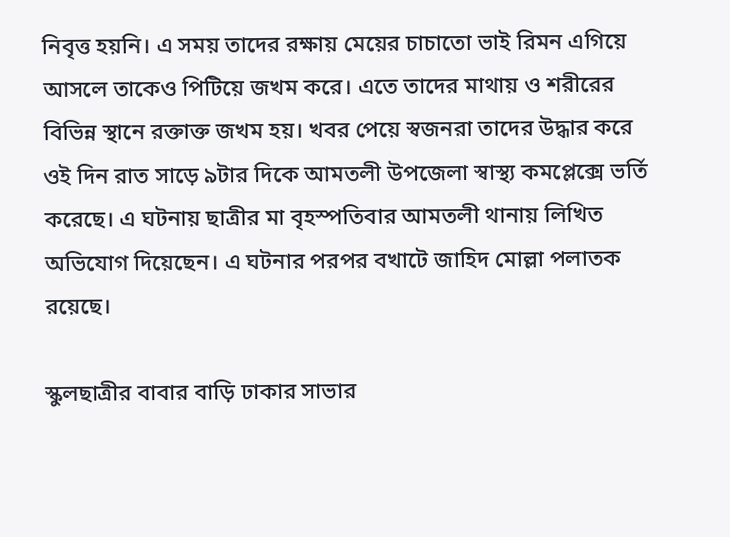নিবৃত্ত হয়নি। এ সময় তাদের রক্ষায় মেয়ের চাচাতো ভাই রিমন এগিয়ে আসলে তাকেও পিটিয়ে জখম করে। এতে তাদের মাথায় ও শরীরের বিভিন্ন স্থানে রক্তাক্ত জখম হয়। খবর পেয়ে স্বজনরা তাদের উদ্ধার করে ওই দিন রাত সাড়ে ৯টার দিকে আমতলী উপজেলা স্বাস্থ্য কমপ্লেক্সে ভর্তি করেছে। এ ঘটনায় ছাত্রীর মা বৃহস্পতিবার আমতলী থানায় লিখিত অভিযোগ দিয়েছেন। এ ঘটনার পরপর বখাটে জাহিদ মোল্লা পলাতক রয়েছে।

স্কুলছাত্রীর বাবার বাড়ি ঢাকার সাভার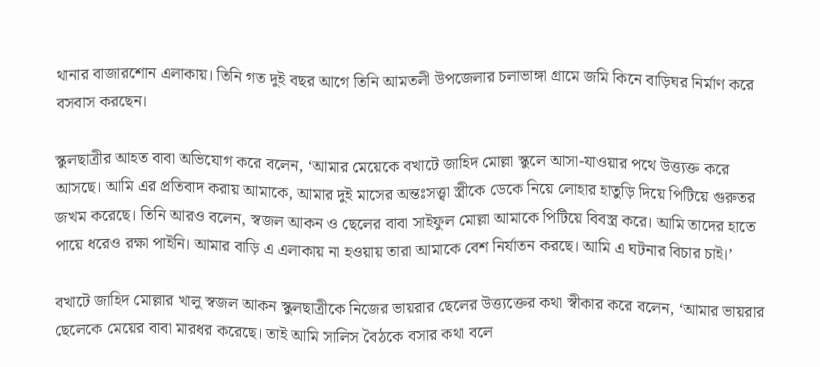থানার বাজারশোন এলাকায়। তিনি গত দুই বছর আগে তিনি আমতলী উপজেলার চলাভাঙ্গা গ্রামে জমি কিনে বাড়িঘর নির্মাণ করে বসবাস করছেন।

স্কুলছাত্রীর আহত বাবা অভিযোগ করে বলেন, ‘আমার মেয়েকে বখাটে জাহিদ মোল্লা স্কুলে আসা-যাওয়ার পথে উত্ত্যক্ত করে আসছে। আমি এর প্রতিবাদ করায় আমাকে, আমার দুই মাসের অন্তঃসত্ত্বা স্ত্রীকে ডেকে নিয়ে লোহার হাতুড়ি দিয়ে পিটিয়ে গুরুতর জখম করেছে। তিনি আরও বলেন, স্বজল আকন ও ছেলের বাবা সাইফুল মোল্লা আমাকে পিটিয়ে বিবস্ত্র করে। আমি তাদের হাতে পায়ে ধরেও রক্ষা পাইনি। আমার বাড়ি এ এলাকায় না হওয়ায় তারা আমাকে বেশ নির্যাতন করছে। আমি এ ঘটনার বিচার চাই।’

বখাটে জাহিদ মোল্লার খালু স্বজল আকন স্কুলছাত্রীকে নিজের ভায়রার ছেলের উত্ত্যক্তের কথা স্বীকার করে বলেন, ‘আমার ভায়রার ছেলেকে মেয়ের বাবা মারধর করেছে। তাই আমি সালিস বৈঠকে বসার কথা বলে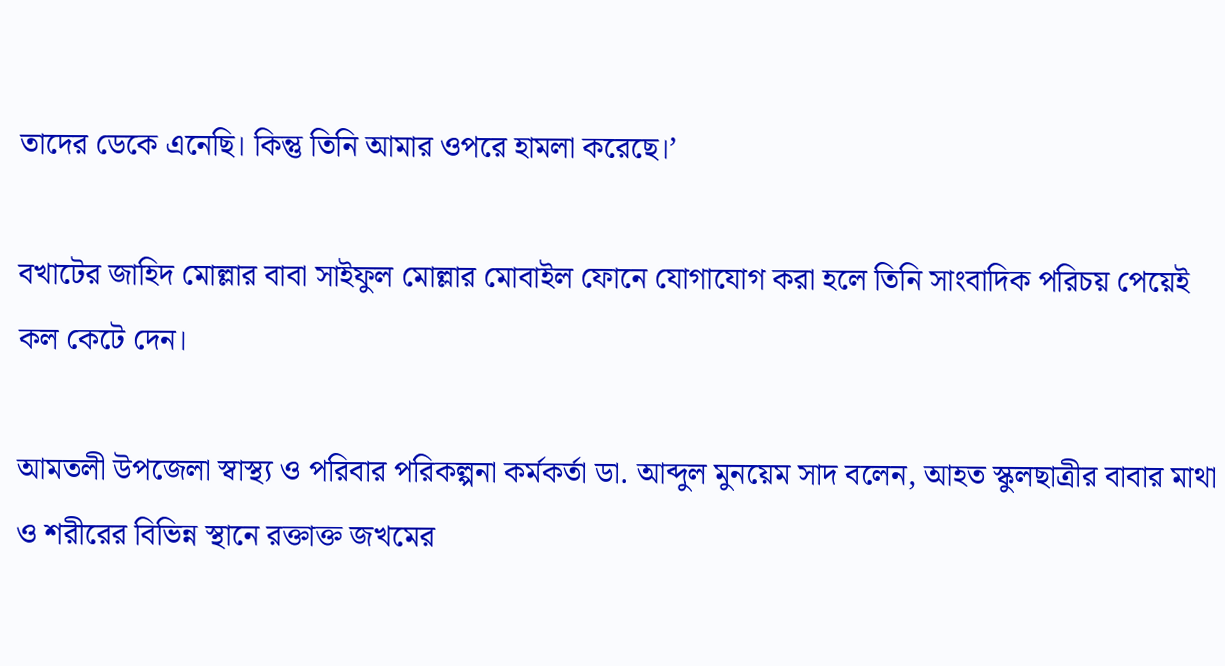তাদের ডেকে এনেছি। কিন্তু তিনি আমার ওপরে হামলা করেছে।’

বখাটের জাহিদ মোল্লার বাবা সাইফুল মোল্লার মোবাইল ফোনে যোগাযোগ করা হলে তিনি সাংবাদিক পরিচয় পেয়েই কল কেটে দেন।

আমতলী উপজেলা স্বাস্থ্য ও পরিবার পরিকল্পনা কর্মকর্তা ডা. আব্দুল মুনয়েম সাদ বলেন, আহত স্কুলছাত্রীর বাবার মাথা ও শরীরের বিভিন্ন স্থানে রক্তাক্ত জখমের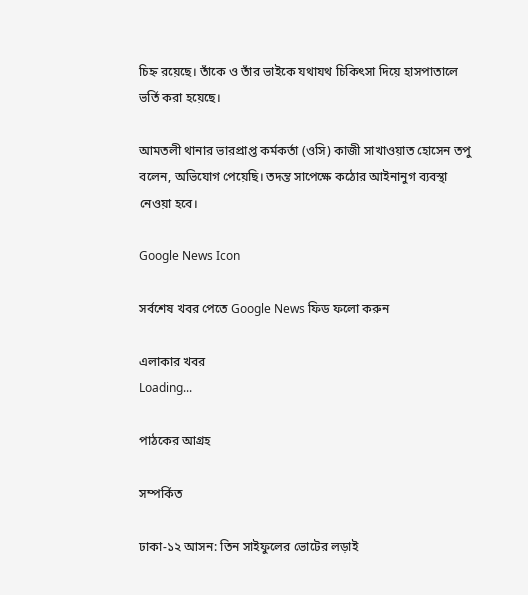চিহ্ন রয়েছে। তাঁকে ও তাঁর ভাইকে যথাযথ চিকিৎসা দিয়ে হাসপাতালে ভর্তি করা হয়েছে।

আমতলী থানার ভারপ্রাপ্ত কর্মকর্তা (ওসি) কাজী সাখাওয়াত হোসেন তপু বলেন, অভিযোগ পেয়েছি। তদন্ত সাপেক্ষে কঠোর আইনানুগ ব্যবস্থা নেওয়া হবে।

Google News Icon

সর্বশেষ খবর পেতে Google News ফিড ফলো করুন

এলাকার খবর
Loading...

পাঠকের আগ্রহ

সম্পর্কিত

ঢাকা-১২ আসন: তিন সাইফুলের ভোটের লড়াই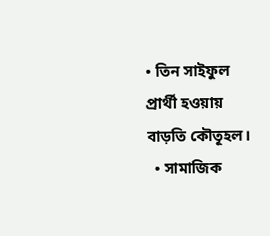• তিন সাইফুল প্রার্থী হওয়ায় বাড়তি কৌতূহল।
  • সামাজিক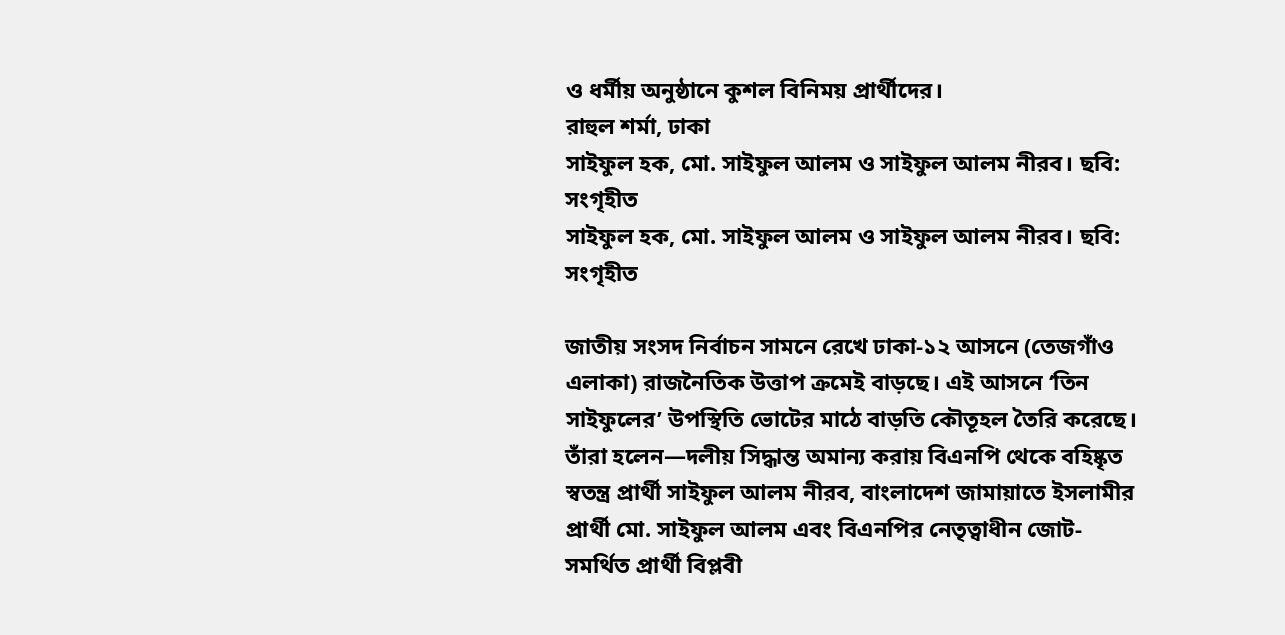ও ধর্মীয় অনুষ্ঠানে কুশল বিনিময় প্রার্থীদের।
রাহুল শর্মা, ঢাকা
সাইফুল হক, মো. সাইফুল আলম ও সাইফুল আলম নীরব। ছবি: সংগৃহীত
সাইফুল হক, মো. সাইফুল আলম ও সাইফুল আলম নীরব। ছবি: সংগৃহীত

জাতীয় সংসদ নির্বাচন সামনে রেখে ঢাকা-১২ আসনে (তেজগাঁও এলাকা) রাজনৈতিক উত্তাপ ক্রমেই বাড়ছে। এই আসনে ‘তিন সাইফুলের’ উপস্থিতি ভোটের মাঠে বাড়তি কৌতূহল তৈরি করেছে। তাঁরা হলেন—দলীয় সিদ্ধান্ত অমান্য করায় বিএনপি থেকে বহিষ্কৃত স্বতন্ত্র প্রার্থী সাইফুল আলম নীরব, বাংলাদেশ জামায়াতে ইসলামীর প্রার্থী মো. সাইফুল আলম এবং বিএনপির নেতৃত্বাধীন জোট-সমর্থিত প্রার্থী বিপ্লবী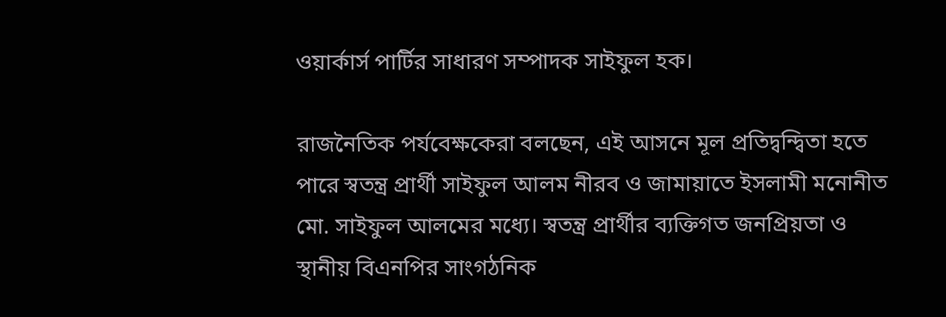ওয়ার্কার্স পার্টির সাধারণ সম্পাদক সাইফুল হক।

রাজনৈতিক পর্যবেক্ষকেরা বলছেন, এই আসনে মূল প্রতিদ্বন্দ্বিতা হতে পারে স্বতন্ত্র প্রার্থী সাইফুল আলম নীরব ও জামায়াতে ইসলামী মনোনীত মো. সাইফুল আলমের মধ্যে। স্বতন্ত্র প্রার্থীর ব্যক্তিগত জনপ্রিয়তা ও স্থানীয় বিএনপির সাংগঠনিক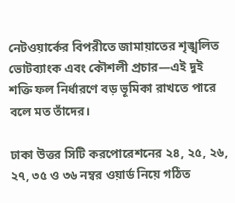নেটওয়ার্কের বিপরীতে জামায়াতের শৃঙ্খলিত ভোটব্যাংক এবং কৌশলী প্রচার—এই দুই শক্তি ফল নির্ধারণে বড় ভূমিকা রাখতে পারে বলে মত তাঁদের।

ঢাকা উত্তর সিটি করপোরেশনের ২৪, ২৫, ২৬, ২৭, ৩৫ ও ৩৬ নম্বর ওয়ার্ড নিয়ে গঠিত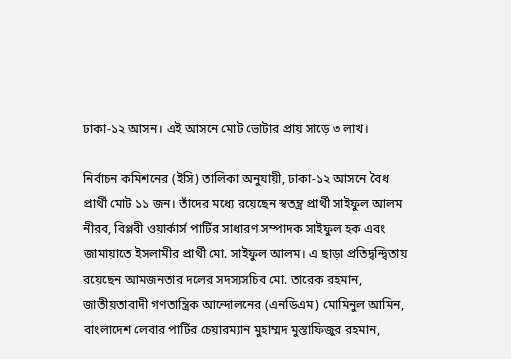ঢাকা-১২ আসন। এই আসনে মোট ভোটার প্রায় সাড়ে ৩ লাখ।

নির্বাচন কমিশনের (ইসি) তালিকা অনুযায়ী, ঢাকা-১২ আসনে বৈধ প্রার্থী মোট ১১ জন। তাঁদের মধ্যে রয়েছেন স্বতন্ত্র প্রার্থী সাইফুল আলম নীরব, বিপ্লবী ওয়ার্কার্স পার্টির সাধারণ সম্পাদক সাইফুল হক এবং জামায়াতে ইসলামীর প্রার্থী মো. সাইফুল আলম। এ ছাড়া প্রতিদ্বন্দ্বিতায় রয়েছেন আমজনতার দলের সদস্যসচিব মো. তারেক রহমান, জাতীয়তাবাদী গণতান্ত্রিক আন্দোলনের (এনডিএম) মোমিনুল আমিন, বাংলাদেশ লেবার পার্টির চেয়ারম্যান মুহাম্মদ মুস্তাফিজুর রহমান,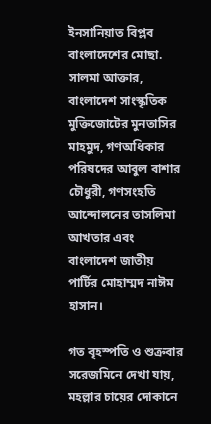ইনসানিয়াত বিপ্লব বাংলাদেশের মোছা. সালমা আক্তার, বাংলাদেশ সাংস্কৃতিক মুক্তিজোটের মুনতাসির মাহমুদ, গণঅধিকার পরিষদের আবুল বাশার চৌধুরী, গণসংহতি আন্দোলনের তাসলিমা আখতার এবং বাংলাদেশ জাতীয় পার্টির মোহাম্মদ নাঈম হাসান।

গত বৃহস্পতি ও শুক্রবার সরেজমিনে দেখা যায়, মহল্লার চায়ের দোকানে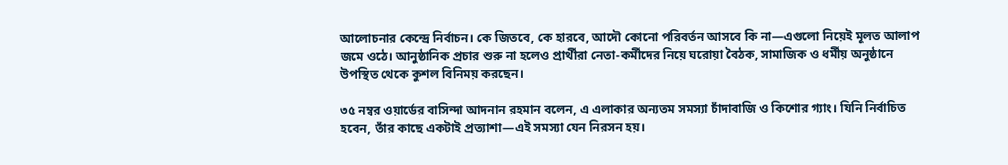আলোচনার কেন্দ্রে নির্বাচন। কে জিতবে, কে হারবে, আদৌ কোনো পরিবর্তন আসবে কি না—এগুলো নিয়েই মূলত আলাপ জমে ওঠে। আনুষ্ঠানিক প্রচার শুরু না হলেও প্রার্থীরা নেতা-কর্মীদের নিয়ে ঘরোয়া বৈঠক, সামাজিক ও ধর্মীয় অনুষ্ঠানে উপস্থিত থেকে কুশল বিনিময় করছেন।

৩৫ নম্বর ওয়ার্ডের বাসিন্দা আদনান রহমান বলেন, এ এলাকার অন্যতম সমস্যা চাঁদাবাজি ও কিশোর গ্যাং। যিনি নির্বাচিত হবেন, তাঁর কাছে একটাই প্রত্যাশা—এই সমস্যা যেন নিরসন হয়।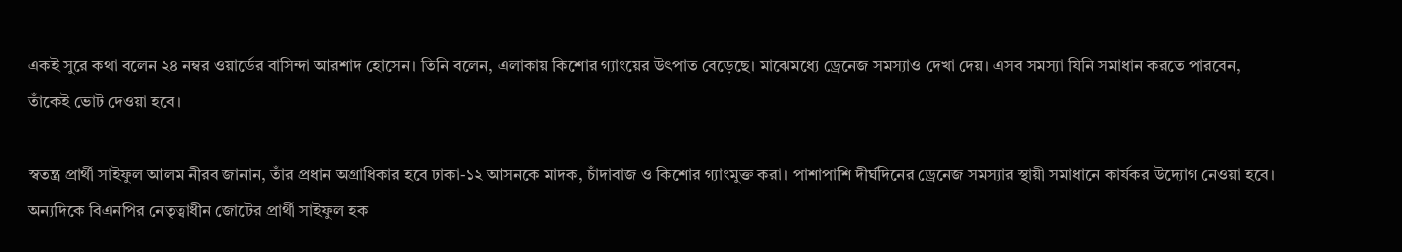একই সুরে কথা বলেন ২৪ নম্বর ওয়ার্ডের বাসিন্দা আরশাদ হোসেন। তিনি বলেন, এলাকায় কিশোর গ্যাংয়ের উৎপাত বেড়েছে। মাঝেমধ্যে ড্রেনেজ সমস্যাও দেখা দেয়। এসব সমস্যা যিনি সমাধান করতে পারবেন, তাঁকেই ভোট দেওয়া হবে।

স্বতন্ত্র প্রার্থী সাইফুল আলম নীরব জানান, তাঁর প্রধান অগ্রাধিকার হবে ঢাকা-১২ আসনকে মাদক, চাঁদাবাজ ও কিশোর গ্যাংমুক্ত করা। পাশাপাশি দীর্ঘদিনের ড্রেনেজ সমস্যার স্থায়ী সমাধানে কার্যকর উদ্যোগ নেওয়া হবে। অন্যদিকে বিএনপির নেতৃত্বাধীন জোটের প্রার্থী সাইফুল হক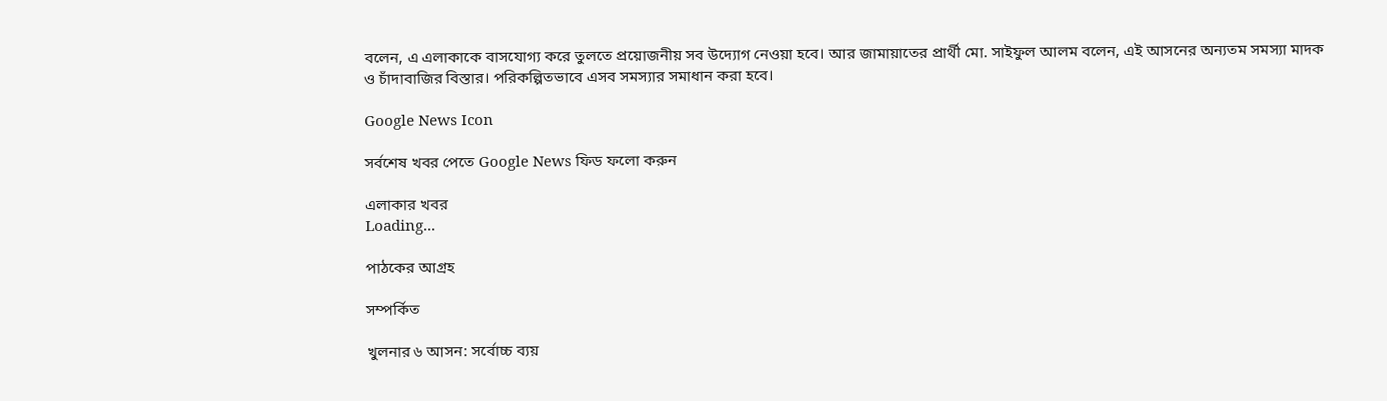বলেন, এ এলাকাকে বাসযোগ্য করে তুলতে প্রয়োজনীয় সব উদ্যোগ নেওয়া হবে। আর জামায়াতের প্রার্থী মো. সাইফুল আলম বলেন, এই আসনের অন্যতম সমস্যা মাদক ও চাঁদাবাজির বিস্তার। পরিকল্পিতভাবে এসব সমস্যার সমাধান করা হবে।

Google News Icon

সর্বশেষ খবর পেতে Google News ফিড ফলো করুন

এলাকার খবর
Loading...

পাঠকের আগ্রহ

সম্পর্কিত

খুলনার ৬ আসন: সর্বোচ্চ ব্যয়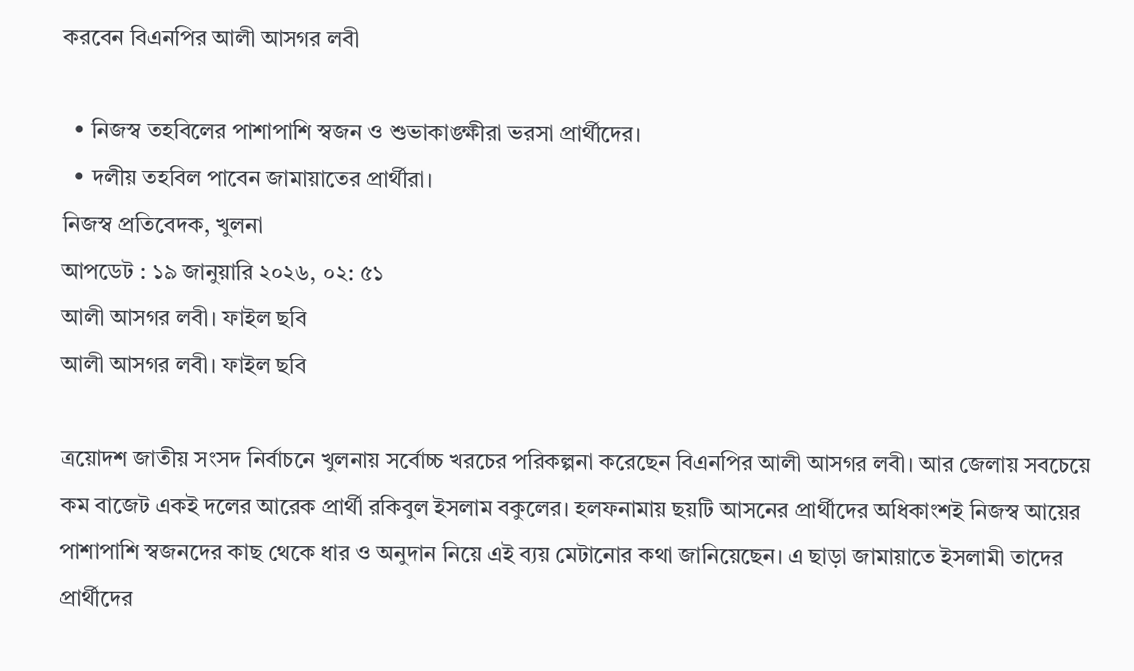করবেন বিএনপির আলী আসগর লবী

  • নিজস্ব তহবিলের পাশাপাশি স্বজন ও শুভাকাঙ্ক্ষীরা ভরসা প্রার্থীদের।
  • দলীয় তহবিল পাবেন জামায়াতের প্রার্থীরা।
নিজস্ব প্রতিবেদক, খুলনা
আপডেট : ১৯ জানুয়ারি ২০২৬, ০২: ৫১
আলী আসগর লবী। ফাইল ছবি
আলী আসগর লবী। ফাইল ছবি

ত্রয়োদশ জাতীয় সংসদ নির্বাচনে খুলনায় সর্বোচ্চ খরচের পরিকল্পনা করেছেন বিএনপির আলী আসগর লবী। আর জেলায় সবচেয়ে কম বাজেট একই দলের আরেক প্রার্থী রকিবুল ইসলাম বকুলের। হলফনামায় ছয়টি আসনের প্রার্থীদের অধিকাংশই নিজস্ব আয়ের পাশাপাশি স্বজনদের কাছ থেকে ধার ও অনুদান নিয়ে এই ব্যয় মেটানোর কথা জানিয়েছেন। এ ছাড়া জামায়াতে ইসলামী তাদের প্রার্থীদের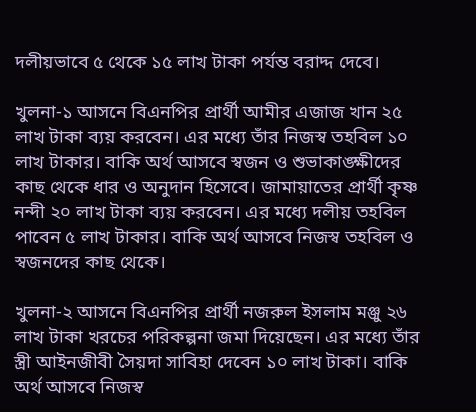দলীয়ভাবে ৫ থেকে ১৫ লাখ টাকা পর্যন্ত বরাদ্দ দেবে।

খুলনা-১ আসনে বিএনপির প্রার্থী আমীর এজাজ খান ২৫ লাখ টাকা ব্যয় করবেন। এর মধ্যে তাঁর নিজস্ব তহবিল ১০ লাখ টাকার। বাকি অর্থ আসবে স্বজন ও শুভাকাঙ্ক্ষীদের কাছ থেকে ধার ও অনুদান হিসেবে। জামায়াতের প্রার্থী কৃষ্ণ নন্দী ২০ লাখ টাকা ব্যয় করবেন। এর মধ্যে দলীয় তহবিল পাবেন ৫ লাখ টাকার। বাকি অর্থ আসবে নিজস্ব তহবিল ও স্বজনদের কাছ থেকে।

খুলনা-২ আসনে বিএনপির প্রার্থী নজরুল ইসলাম মঞ্জু ২৬ লাখ টাকা খরচের পরিকল্পনা জমা দিয়েছেন। এর মধ্যে তাঁর স্ত্রী আইনজীবী সৈয়দা সাবিহা দেবেন ১০ লাখ টাকা। বাকি অর্থ আসবে নিজস্ব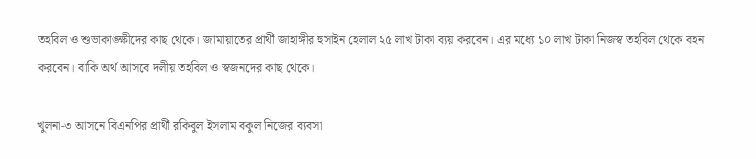তহবিল ও শুভাকাঙ্ক্ষীদের কাছ থেকে। জামায়াতের প্রার্থী জাহাঙ্গীর হুসাইন হেলাল ২৫ লাখ টাকা ব্যয় করবেন। এর মধ্যে ১০ লাখ টাকা নিজস্ব তহবিল থেকে বহন করবেন। বাকি অর্থ আসবে দলীয় তহবিল ও স্বজনদের কাছ থেকে।

খুলনা-৩ আসনে বিএনপির প্রার্থী রকিবুল ইসলাম বকুল নিজের ব্যবসা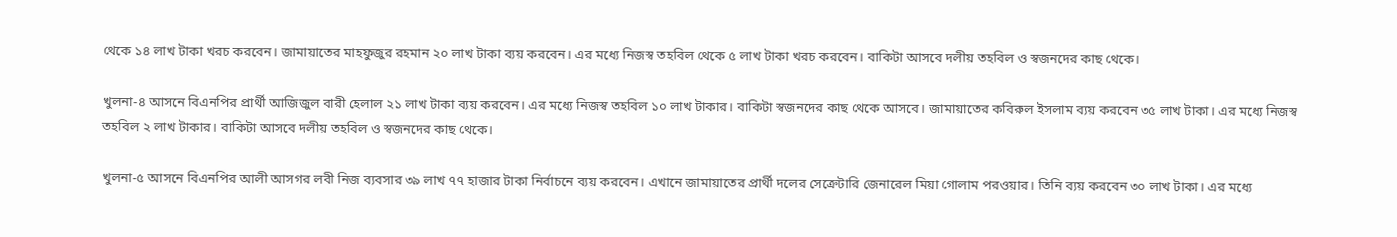থেকে ১৪ লাখ টাকা খরচ করবেন। জামায়াতের মাহফুজুর রহমান ২০ লাখ টাকা ব্যয় করবেন। এর মধ্যে নিজস্ব তহবিল থেকে ৫ লাখ টাকা খরচ করবেন। বাকিটা আসবে দলীয় তহবিল ও স্বজনদের কাছ থেকে।

খুলনা-৪ আসনে বিএনপির প্রার্থী আজিজুল বারী হেলাল ২১ লাখ টাকা ব্যয় করবেন। এর মধ্যে নিজস্ব তহবিল ১০ লাখ টাকার। বাকিটা স্বজনদের কাছ থেকে আসবে। জামায়াতের কবিরুল ইসলাম ব্যয় করবেন ৩৫ লাখ টাকা। এর মধ্যে নিজস্ব তহবিল ২ লাখ টাকার। বাকিটা আসবে দলীয় তহবিল ও স্বজনদের কাছ থেকে।

খুলনা-৫ আসনে বিএনপির আলী আসগর লবী নিজ ব্যবসার ৩৯ লাখ ৭৭ হাজার টাকা নির্বাচনে ব্যয় করবেন। এখানে জামায়াতের প্রার্থী দলের সেক্রেটারি জেনারেল মিয়া গোলাম পরওয়ার। তিনি ব্যয় করবেন ৩০ লাখ টাকা। এর মধ্যে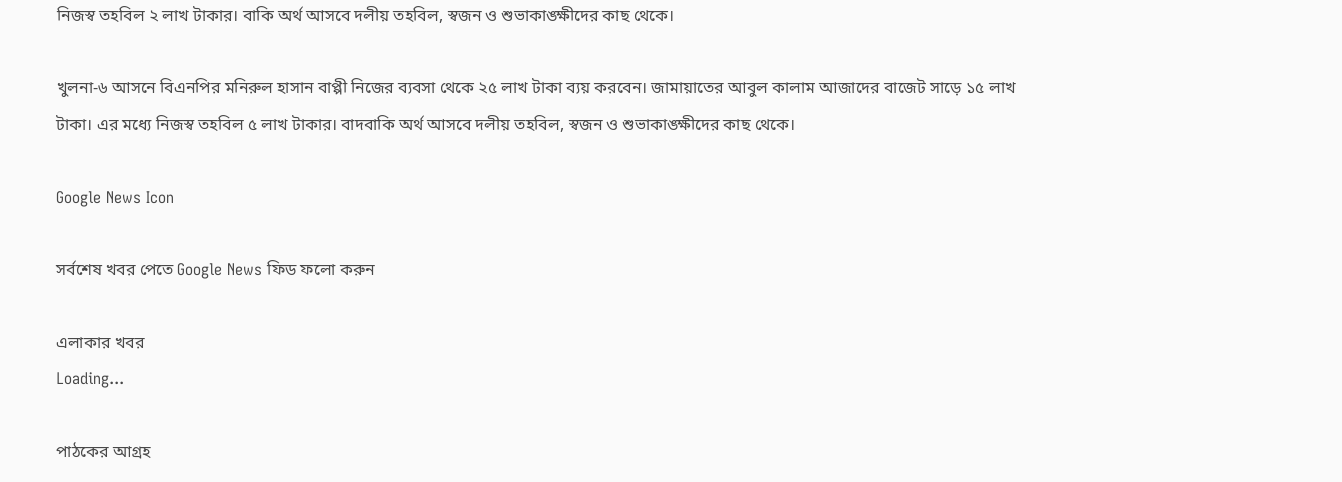নিজস্ব তহবিল ২ লাখ টাকার। বাকি অর্থ আসবে দলীয় তহবিল, স্বজন ও শুভাকাঙ্ক্ষীদের কাছ থেকে।

খুলনা-৬ আসনে বিএনপির মনিরুল হাসান বাপ্পী নিজের ব্যবসা থেকে ২৫ লাখ টাকা ব্যয় করবেন। জামায়াতের আবুল কালাম আজাদের বাজেট সাড়ে ১৫ লাখ টাকা। এর মধ্যে নিজস্ব তহবিল ৫ লাখ টাকার। বাদবাকি অর্থ আসবে দলীয় তহবিল, স্বজন ও শুভাকাঙ্ক্ষীদের কাছ থেকে।

Google News Icon

সর্বশেষ খবর পেতে Google News ফিড ফলো করুন

এলাকার খবর
Loading...

পাঠকের আগ্রহ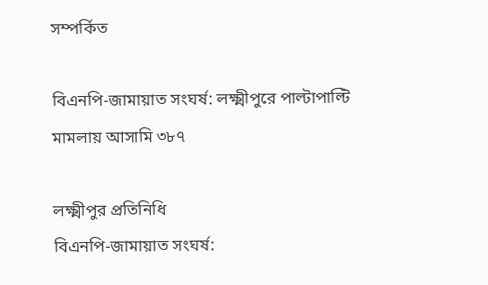সম্পর্কিত

বিএনপি-জামায়াত সংঘর্ষ: লক্ষ্মীপুরে পাল্টাপাল্টি মামলায় আসামি ৩৮৭

লক্ষ্মীপুর প্রতিনিধি
বিএনপি-জামায়াত সংঘর্ষ: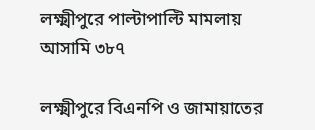লক্ষ্মীপুরে পাল্টাপাল্টি মামলায় আসামি ৩৮৭

লক্ষ্মীপুরে বিএনপি ও জামায়াতের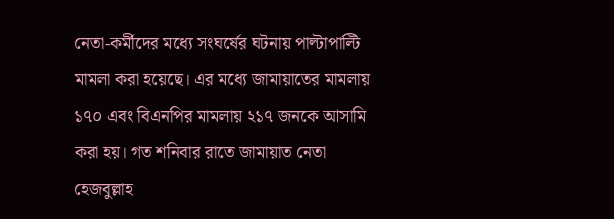নেতা-কর্মীদের মধ্যে সংঘর্ষের ঘটনায় পাল্টাপাল্টি মামলা করা হয়েছে। এর মধ্যে জামায়াতের মামলায় ১৭০ এবং বিএনপির মামলায় ২১৭ জনকে আসামি করা হয়। গত শনিবার রাতে জামায়াত নেতা হেজবুল্লাহ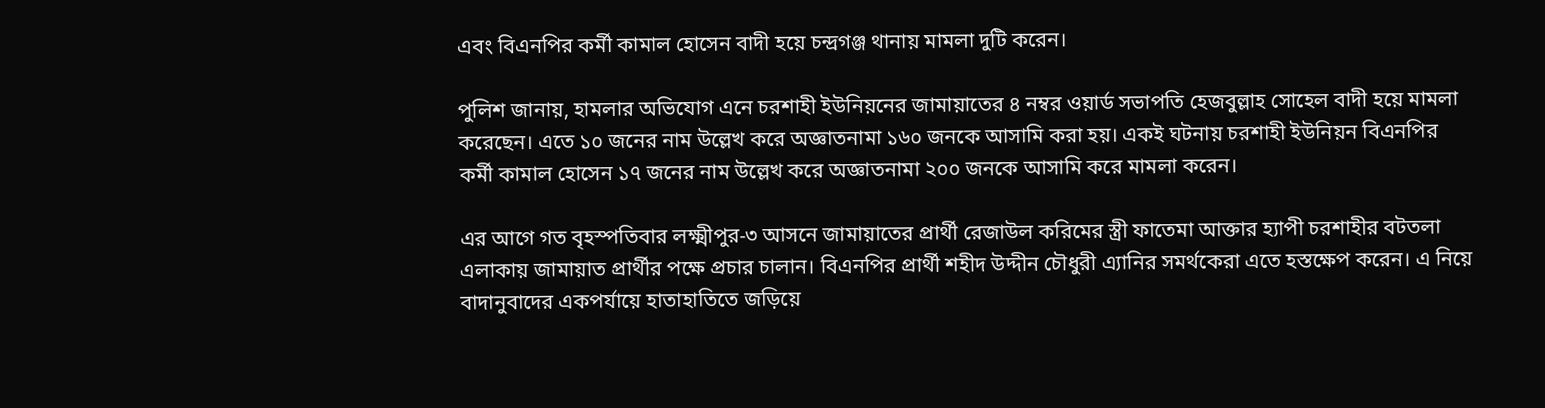এবং বিএনপির কর্মী কামাল হোসেন বাদী হয়ে চন্দ্রগঞ্জ থানায় মামলা দুটি করেন।

পুলিশ জানায়, হামলার অভিযোগ এনে চরশাহী ইউনিয়নের জামায়াতের ৪ নম্বর ওয়ার্ড সভাপতি হেজবুল্লাহ সোহেল বাদী হয়ে মামলা করেছেন। এতে ১০ জনের নাম উল্লেখ করে অজ্ঞাতনামা ১৬০ জনকে আসামি করা হয়। একই ঘটনায় চরশাহী ইউনিয়ন বিএনপির কর্মী কামাল হোসেন ১৭ জনের নাম উল্লেখ করে অজ্ঞাতনামা ২০০ জনকে আসামি করে মামলা করেন।

এর আগে গত বৃহস্পতিবার লক্ষ্মীপুর-৩ আসনে জামায়াতের প্রার্থী রেজাউল করিমের স্ত্রী ফাতেমা আক্তার হ্যাপী চরশাহীর বটতলা এলাকায় জামায়াত প্রার্থীর পক্ষে প্রচার চালান। বিএনপির প্রার্থী শহীদ উদ্দীন চৌধুরী এ্যানির সমর্থকেরা এতে হস্তক্ষেপ করেন। এ নিয়ে বাদানুবাদের একপর্যায়ে হাতাহাতিতে জড়িয়ে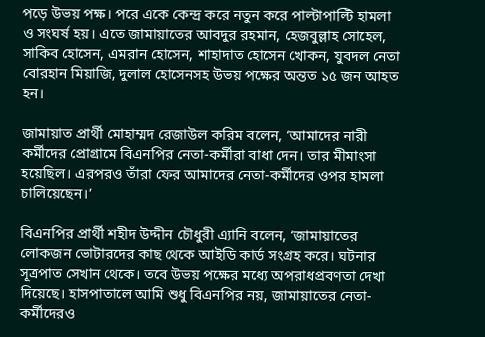পড়ে উভয় পক্ষ। পরে একে কেন্দ্র করে নতুন করে পাল্টাপাল্টি হামলা ও সংঘর্ষ হয়। এতে জামায়াতের আবদুর রহমান, হেজবুল্লাহ সোহেল, সাকিব হোসেন, এমরান হোসেন, শাহাদাত হোসেন খোকন, যুবদল নেতা বোরহান মিয়াজি, দুলাল হোসেনসহ উভয় পক্ষের অন্তত ১৫ জন আহত হন।

জামায়াত প্রার্থী মোহাম্মদ রেজাউল করিম বলেন, ‘আমাদের নারী কর্মীদের প্রোগ্রামে বিএনপির নেতা-কর্মীরা বাধা দেন। তার মীমাংসা হয়েছিল। এরপরও তাঁরা ফের আমাদের নেতা-কর্মীদের ওপর হামলা চালিয়েছেন।’

বিএনপির প্রার্থী শহীদ উদ্দীন চৌধুরী এ্যানি বলেন, ‘জামায়াতের লোকজন ভোটারদের কাছ থেকে আইডি কার্ড সংগ্রহ করে। ঘটনার সূত্রপাত সেখান থেকে। তবে উভয় পক্ষের মধ্যে অপরাধপ্রবণতা দেখা দিয়েছে। হাসপাতালে আমি শুধু বিএনপির নয়, জামায়াতের নেতা-কর্মীদেরও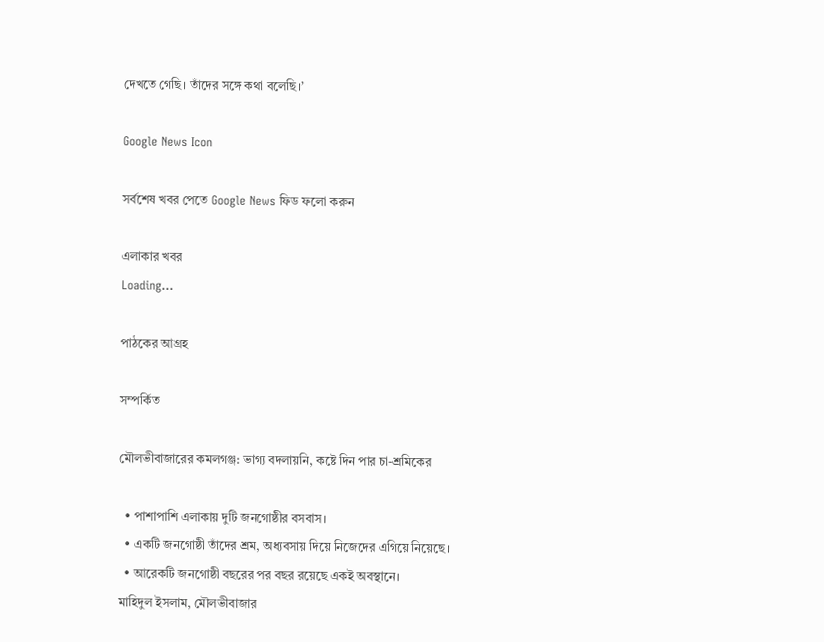দেখতে গেছি। তাঁদের সঙ্গে কথা বলেছি।’

Google News Icon

সর্বশেষ খবর পেতে Google News ফিড ফলো করুন

এলাকার খবর
Loading...

পাঠকের আগ্রহ

সম্পর্কিত

মৌলভীবাজারের কমলগঞ্জ: ভাগ্য বদলায়নি, কষ্টে দিন পার চা-শ্রমিকের

  • পাশাপাশি এলাকায় দুটি জনগোষ্ঠীর বসবাস।
  • একটি জনগোষ্ঠী তাঁদের শ্রম, অধ্যবসায় দিয়ে নিজেদের এগিয়ে নিয়েছে।
  • আরেকটি জনগোষ্ঠী বছরের পর বছর রয়েছে একই অবস্থানে।
মাহিদুল ইসলাম, মৌলভীবাজার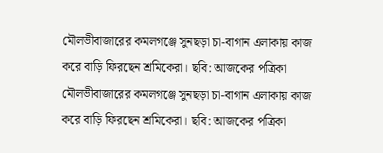মৌলভীবাজারের কমলগঞ্জে সুনছড়া চা-বাগান এলাকায় কাজ করে বাড়ি ফিরছেন শ্রমিকেরা। ছবি: আজকের পত্রিকা
মৌলভীবাজারের কমলগঞ্জে সুনছড়া চা-বাগান এলাকায় কাজ করে বাড়ি ফিরছেন শ্রমিকেরা। ছবি: আজকের পত্রিকা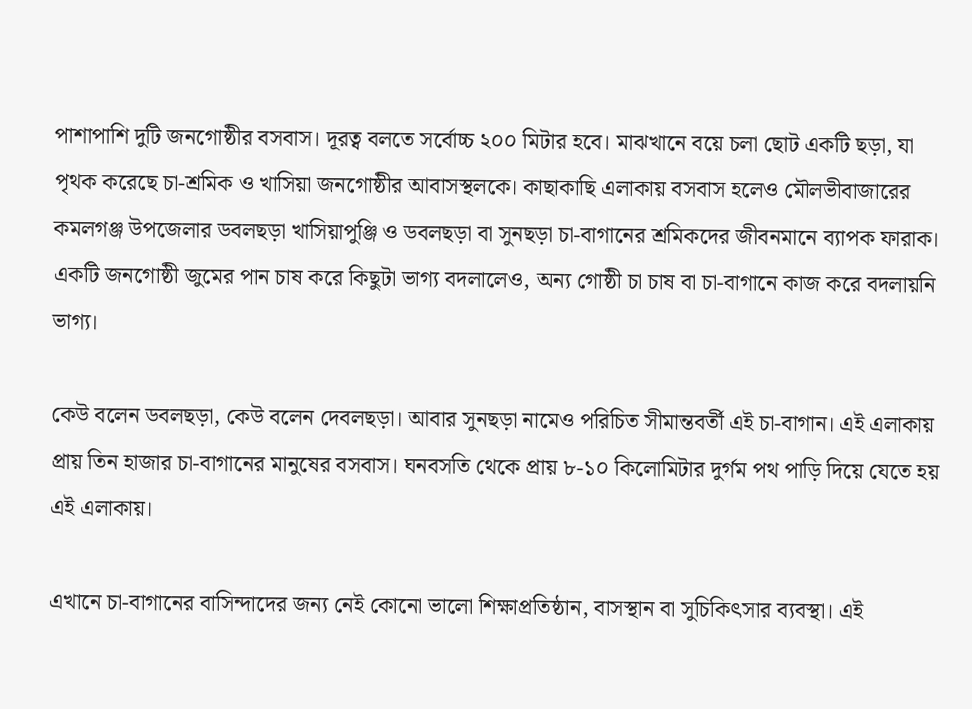পাশাপাশি দুটি জনগোষ্ঠীর বসবাস। দূরত্ব বলতে সর্বোচ্চ ২০০ মিটার হবে। মাঝখানে বয়ে চলা ছোট একটি ছড়া, যা পৃথক করেছে চা-শ্রমিক ও খাসিয়া জনগোষ্ঠীর আবাসস্থলকে। কাছাকাছি এলাকায় বসবাস হলেও মৌলভীবাজারের কমলগঞ্জ উপজেলার ডবলছড়া খাসিয়াপুঞ্জি ও ডবলছড়া বা সুনছড়া চা-বাগানের শ্রমিকদের জীবনমানে ব্যাপক ফারাক। একটি জনগোষ্ঠী জুমের পান চাষ করে কিছুটা ভাগ্য বদলালেও, অন্য গোষ্ঠী চা চাষ বা চা-বাগানে কাজ করে বদলায়নি ভাগ্য।

কেউ বলেন ডবলছড়া, কেউ বলেন দেবলছড়া। আবার সুনছড়া নামেও পরিচিত সীমান্তবর্তী এই চা-বাগান। এই এলাকায় প্রায় তিন হাজার চা-বাগানের মানুষের বসবাস। ঘনবসতি থেকে প্রায় ৮-১০ কিলোমিটার দুর্গম পথ পাড়ি দিয়ে যেতে হয় এই এলাকায়।

এখানে চা-বাগানের বাসিন্দাদের জন্য নেই কোনো ভালো শিক্ষাপ্রতিষ্ঠান, বাসস্থান বা সুচিকিৎসার ব্যবস্থা। এই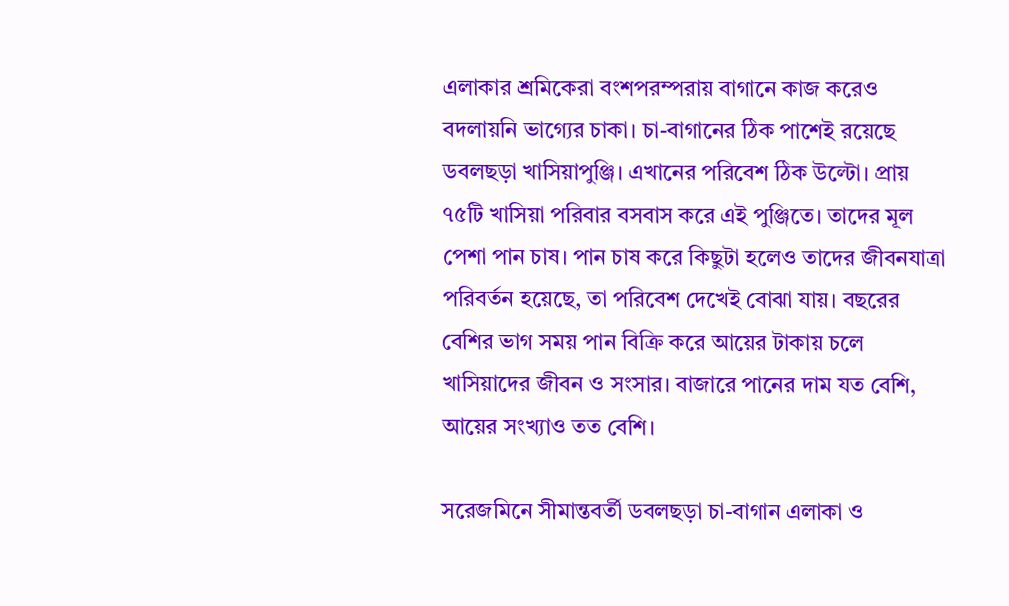এলাকার শ্রমিকেরা বংশপরম্পরায় বাগানে কাজ করেও বদলায়নি ভাগ্যের চাকা। চা-বাগানের ঠিক পাশেই রয়েছে ডবলছড়া খাসিয়াপুঞ্জি। এখানের পরিবেশ ঠিক উল্টো। প্রায় ৭৫টি খাসিয়া পরিবার বসবাস করে এই পুঞ্জিতে। তাদের মূল পেশা পান চাষ। পান চাষ করে কিছুটা হলেও তাদের জীবনযাত্রা পরিবর্তন হয়েছে, তা পরিবেশ দেখেই বোঝা যায়। বছরের বেশির ভাগ সময় পান বিক্রি করে আয়ের টাকায় চলে খাসিয়াদের জীবন ও সংসার। বাজারে পানের দাম যত বেশি, আয়ের সংখ্যাও তত বেশি।

সরেজমিনে সীমান্তবর্তী ডবলছড়া চা-বাগান এলাকা ও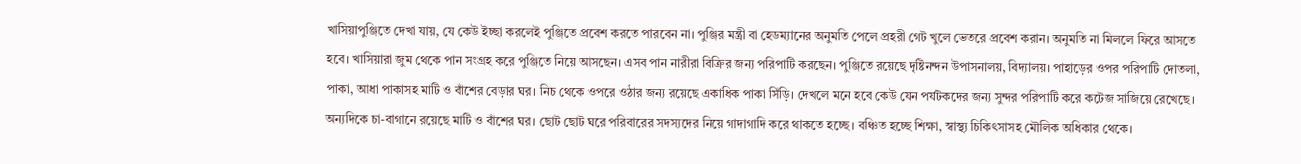খাসিয়াপুঞ্জিতে দেখা যায়, যে কেউ ইচ্ছা করলেই পুঞ্জিতে প্রবেশ করতে পারবেন না। পুঞ্জির মন্ত্রী বা হেডম্যানের অনুমতি পেলে প্রহরী গেট খুলে ভেতরে প্রবেশ করান। অনুমতি না মিললে ফিরে আসতে হবে। খাসিয়ারা জুম থেকে পান সংগ্রহ করে পুঞ্জিতে নিয়ে আসছেন। এসব পান নারীরা বিক্রির জন্য পরিপাটি করছেন। পুঞ্জিতে রয়েছে দৃষ্টিনন্দন উপাসনালয়, বিদ্যালয়। পাহাড়ের ওপর পরিপাটি দোতলা, পাকা, আধা পাকাসহ মাটি ও বাঁশের বেড়ার ঘর। নিচ থেকে ওপরে ওঠার জন্য রয়েছে একাধিক পাকা সিঁড়ি। দেখলে মনে হবে কেউ যেন পর্যটকদের জন্য সুন্দর পরিপাটি করে কটেজ সাজিয়ে রেখেছে। অন্যদিকে চা-বাগানে রয়েছে মাটি ও বাঁশের ঘর। ছোট ছোট ঘরে পরিবারের সদস্যদের নিয়ে গাদাগাদি করে থাকতে হচ্ছে। বঞ্চিত হচ্ছে শিক্ষা, স্বাস্থ্য চিকিৎসাসহ মৌলিক অধিকার থেকে।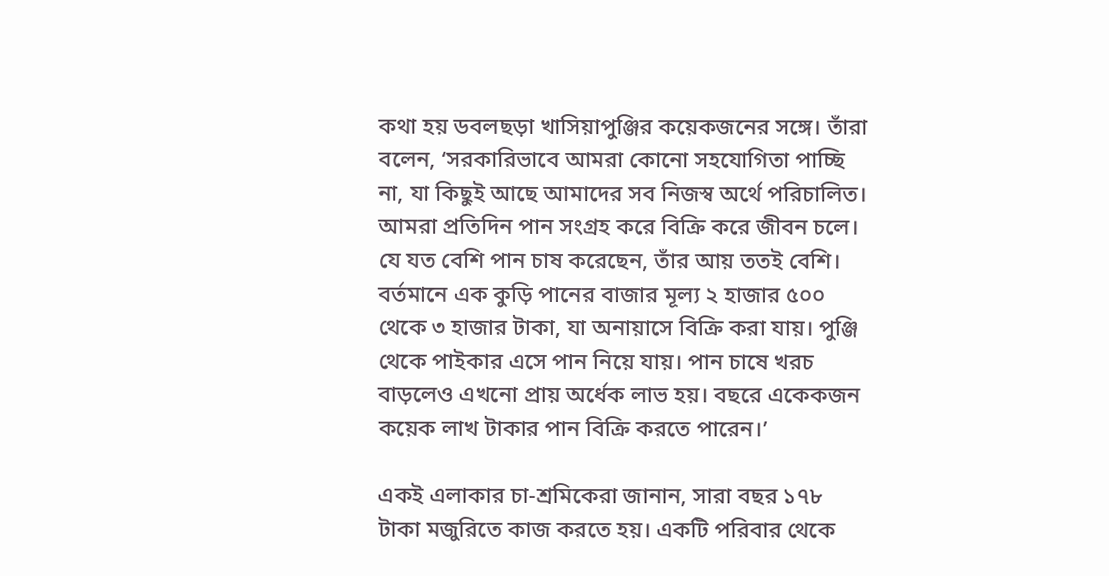কথা হয় ডবলছড়া খাসিয়াপুঞ্জির কয়েকজনের সঙ্গে। তাঁরা বলেন, ‘সরকারিভাবে আমরা কোনো সহযোগিতা পাচ্ছি না, যা কিছুই আছে আমাদের সব নিজস্ব অর্থে পরিচালিত। আমরা প্রতিদিন পান সংগ্রহ করে বিক্রি করে জীবন চলে। যে যত বেশি পান চাষ করেছেন, তাঁর আয় ততই বেশি। বর্তমানে এক কুড়ি পানের বাজার মূল্য ২ হাজার ৫০০ থেকে ৩ হাজার টাকা, যা অনায়াসে বিক্রি করা যায়। পুঞ্জি থেকে পাইকার এসে পান নিয়ে যায়। পান চাষে খরচ বাড়লেও এখনো প্রায় অর্ধেক লাভ হয়। বছরে একেকজন কয়েক লাখ টাকার পান বিক্রি করতে পারেন।’

একই এলাকার চা-শ্রমিকেরা জানান, সারা বছর ১৭৮ টাকা মজুরিতে কাজ করতে হয়। একটি পরিবার থেকে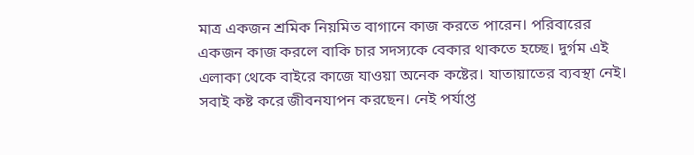মাত্র একজন শ্রমিক নিয়মিত বাগানে কাজ করতে পারেন। পরিবারের একজন কাজ করলে বাকি চার সদস্যকে বেকার থাকতে হচ্ছে। দুর্গম এই এলাকা থেকে বাইরে কাজে যাওয়া অনেক কষ্টের। যাতায়াতের ব্যবস্থা নেই। সবাই কষ্ট করে জীবনযাপন করছেন। নেই পর্যাপ্ত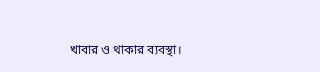খাবার ও থাকার ব্যবস্থা।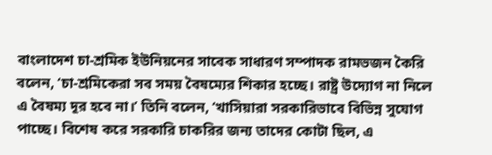বাংলাদেশ চা-শ্রমিক ইউনিয়নের সাবেক সাধারণ সম্পাদক রামভজন কৈরি বলেন, ‘চা-শ্রমিকেরা সব সময় বৈষম্যের শিকার হচ্ছে। রাষ্ট্র উদ্যোগ না নিলে এ বৈষম্য দূর হবে না।’ তিনি বলেন, ‘খাসিয়ারা সরকারিভাবে বিভিন্ন সুযোগ পাচ্ছে। বিশেষ করে সরকারি চাকরির জন্য তাদের কোটা ছিল, এ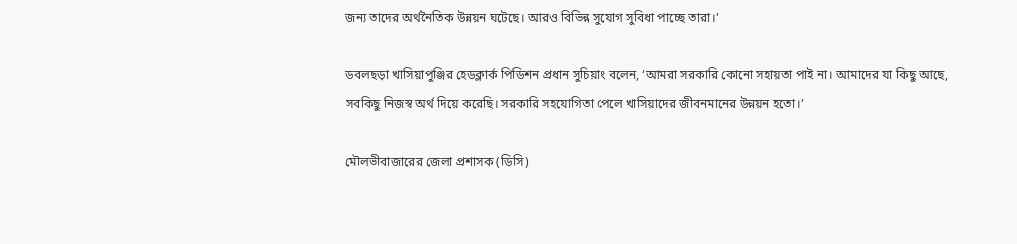জন্য তাদের অর্থনৈতিক উন্নয়ন ঘটেছে। আরও বিভিন্ন সুযোগ সুবিধা পাচ্ছে তারা।’

ডবলছড়া খাসিয়াপুঞ্জির হেডক্লার্ক পিডিশন প্রধান সুচিয়াং বলেন, ‘আমরা সরকারি কোনো সহায়তা পাই না। আমাদের যা কিছু আছে, সবকিছু নিজস্ব অর্থ দিয়ে করেছি। সরকারি সহযোগিতা পেলে খাসিয়াদের জীবনমানের উন্নয়ন হতো।’

মৌলভীবাজারের জেলা প্রশাসক (ডিসি)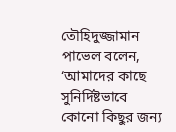তৌহিদুজ্জামান পাভেল বলেন, ‘আমাদের কাছে সুনির্দিষ্টভাবে কোনো কিছুর জন্য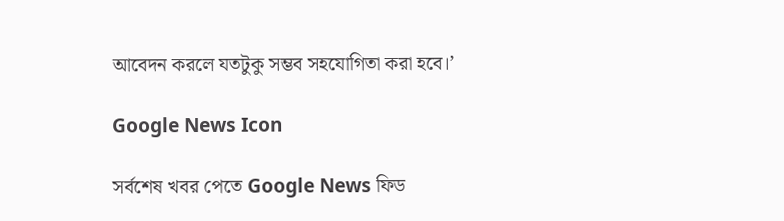আবেদন করলে যতটুকু সম্ভব সহযোগিতা করা হবে।’

Google News Icon

সর্বশেষ খবর পেতে Google News ফিড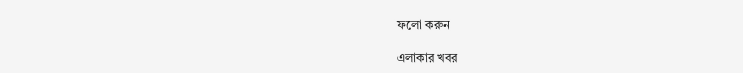ফলো করুন

এলাকার খবর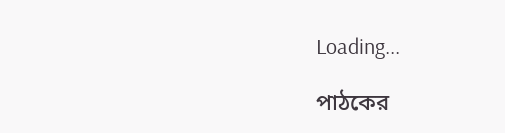Loading...

পাঠকের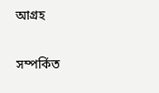আগ্রহ

সম্পর্কিত